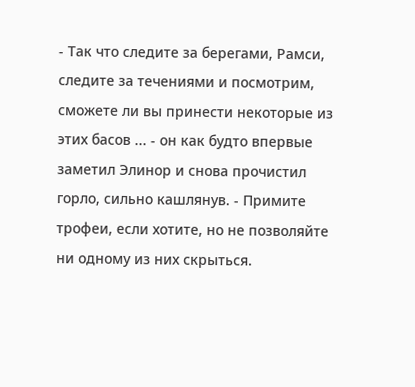- Так что следите за берегами, Рамси, следите за течениями и посмотрим, сможете ли вы принести некоторые из этих басов ... - он как будто впервые заметил Элинор и снова прочистил горло, сильно кашлянув. - Примите трофеи, если хотите, но не позволяйте ни одному из них скрыться.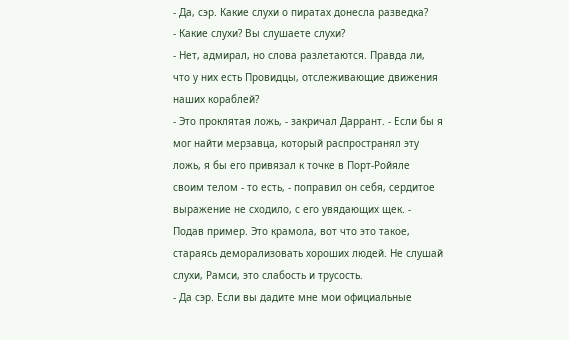- Да, сэр. Какие слухи о пиратах донесла разведка?
- Какие слухи? Вы слушаете слухи?
- Нет, адмирал, но слова разлетаются. Правда ли, что у них есть Провидцы, отслеживающие движения наших кораблей?
- Это проклятая ложь, - закричал Даррант. - Если бы я мог найти мерзавца, который распространял эту ложь, я бы его привязал к точке в Порт-Ройяле своим телом - то есть, - поправил он себя, сердитое выражение не сходило, с его увядающих щек. - Подав пример. Это крамола, вот что это такое, стараясь деморализовать хороших людей. Не слушай слухи, Рамси, это слабость и трусость.
- Да сэр. Если вы дадите мне мои официальные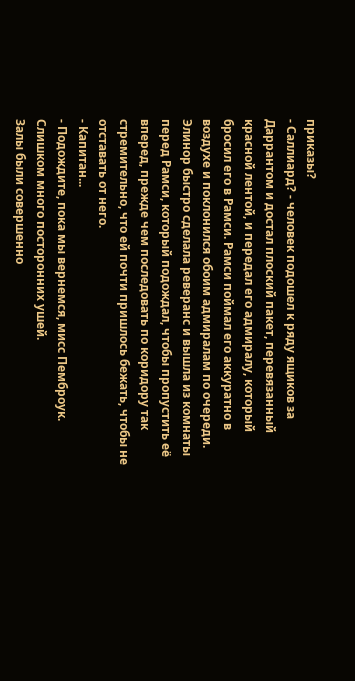приказы?
- Саллиард? - человек подошел к ряду ящиков за Даррантом и достал плоский пакет, перевязанный красной лентой, и передал его адмиралу, который бросил его в Рамси. Рамси поймал его аккуратно в воздухе и поклонился обоим адмиралам по очереди.
Элинор быстро сделала реверанс и вышла из комнаты перед Рамси, который подождал, чтобы пропустить её вперед, прежде чем последовать по коридору так стремительно, что ей почти пришлось бежать, чтобы не отставать от него.
- Капитан...
- Подождите, пока мы вернемся, мисс Пемброук. Слишком много посторонних ушей.
Залы были совершенно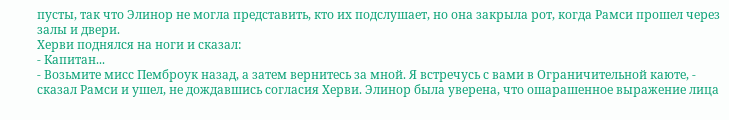пусты, так что Элинор не могла представить, кто их подслушает, но она закрыла рот, когда Рамси прошел через залы и двери.
Херви поднялся на ноги и сказал:
- Капитан...
- Возьмите мисс Пемброук назад, а затем вернитесь за мной. Я встречусь с вами в Ограничительной каюте, - сказал Рамси и ушел, не дождавшись согласия Херви. Элинор была уверена, что ошарашенное выражение лица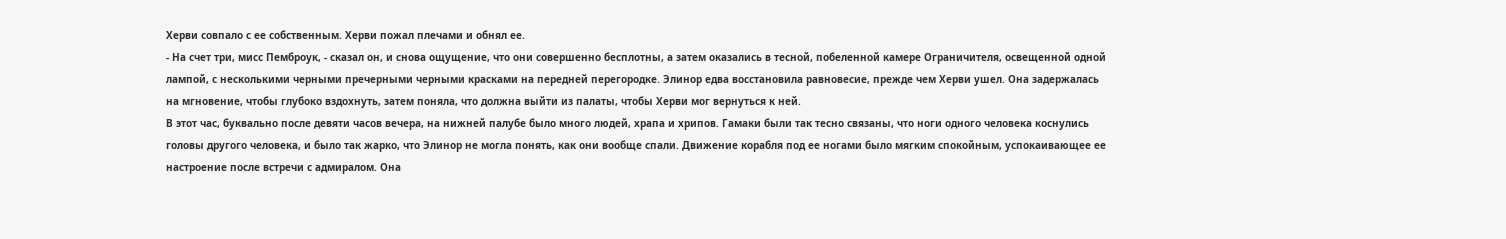Херви совпало с ее собственным. Херви пожал плечами и обнял ее.
- На счет три, мисс Пемброук, - сказал он, и снова ощущение, что они совершенно бесплотны, а затем оказались в тесной, побеленной камере Ограничителя, освещенной одной лампой, с несколькими черными пречерными черными красками на передней перегородке. Элинор едва восстановила равновесие, прежде чем Херви ушел. Она задержалась на мгновение, чтобы глубоко вздохнуть, затем поняла, что должна выйти из палаты, чтобы Херви мог вернуться к ней.
В этот час, буквально после девяти часов вечера, на нижней палубе было много людей, храпа и хрипов. Гамаки были так тесно связаны, что ноги одного человека коснулись головы другого человека, и было так жарко, что Элинор не могла понять, как они вообще спали. Движение корабля под ее ногами было мягким спокойным, успокаивающее ее настроение после встречи с адмиралом. Она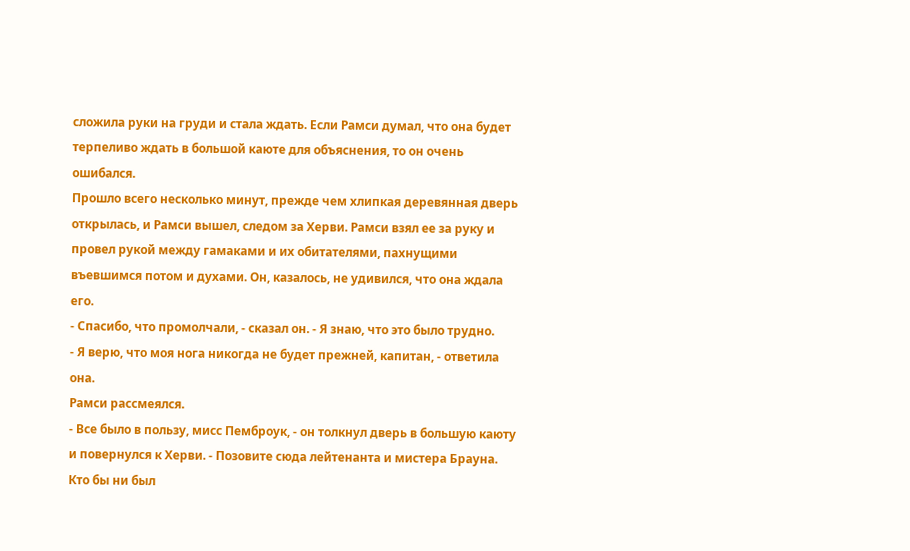сложила руки на груди и стала ждать. Если Рамси думал, что она будет терпеливо ждать в большой каюте для объяснения, то он очень ошибался.
Прошло всего несколько минут, прежде чем хлипкая деревянная дверь открылась, и Рамси вышел, следом за Херви. Рамси взял ее за руку и провел рукой между гамаками и их обитателями, пахнущими въевшимся потом и духами. Он, казалось, не удивился, что она ждала его.
- Спасибо, что промолчали, - сказал он. - Я знаю, что это было трудно.
- Я верю, что моя нога никогда не будет прежней, капитан, - ответила она.
Рамси рассмеялся.
- Все было в пользу, мисс Пемброук, - он толкнул дверь в большую каюту и повернулся к Херви. - Позовите сюда лейтенанта и мистера Брауна. Кто бы ни был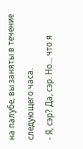на палубе, вы заняты в течение следующего часа.
- Я, сэр? Да, сэр. Но... что я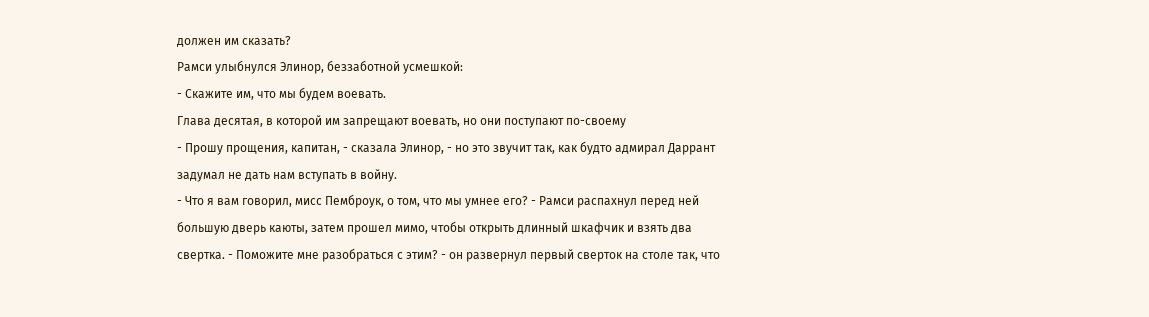должен им сказать?
Рамси улыбнулся Элинор, беззаботной усмешкой:
- Скажите им, что мы будем воевать.
Глава десятая, в которой им запрещают воевать, но они поступают по-своему
- Прошу прощения, капитан, - сказала Элинор, - но это звучит так, как будто адмирал Даррант задумал не дать нам вступать в войну.
- Что я вам говорил, мисс Пемброук, о том, что мы умнее его? - Рамси распахнул перед ней большую дверь каюты, затем прошел мимо, чтобы открыть длинный шкафчик и взять два свертка. - Поможите мне разобраться с этим? - он развернул первый сверток на столе так, что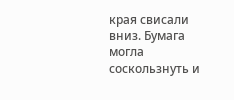края свисали вниз. Бумага могла соскользнуть и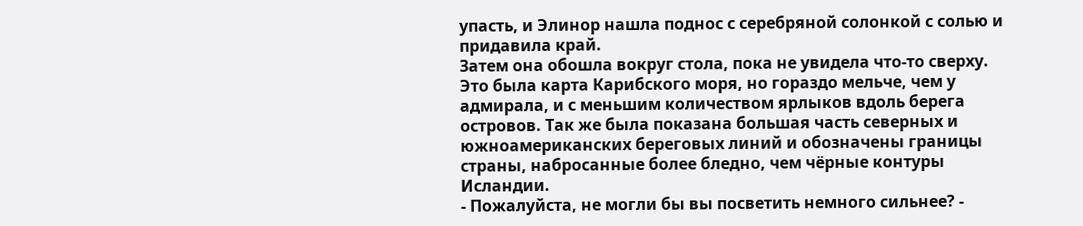упасть, и Элинор нашла поднос с серебряной солонкой с солью и придавила край.
Затем она обошла вокруг стола, пока не увидела что-то сверху. Это была карта Карибского моря, но гораздо мельче, чем у адмирала, и с меньшим количеством ярлыков вдоль берега островов. Так же была показана большая часть северных и южноамериканских береговых линий и обозначены границы страны, набросанные более бледно, чем чёрные контуры Исландии.
- Пожалуйста, не могли бы вы посветить немного сильнее? -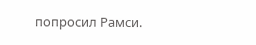попросил Рамси.